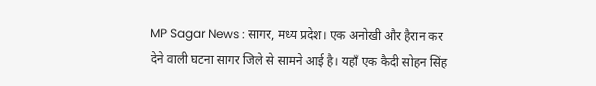MP Sagar News : सागर, मध्य प्रदेश। एक अनोखी और हैरान कर देने वाली घटना सागर जिले से सामने आई है। यहाँ एक कैदी सोहन सिंह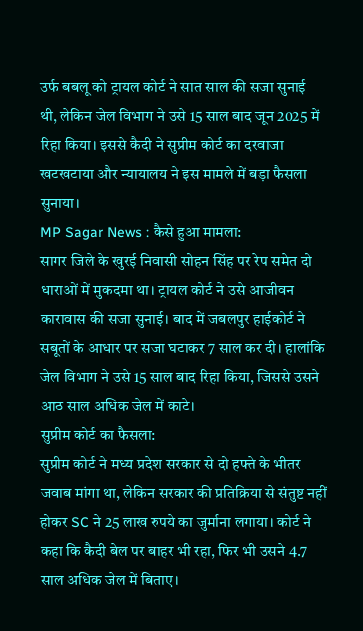उर्फ बबलू को ट्रायल कोर्ट ने सात साल की सजा सुनाई थी, लेकिन जेल विभाग ने उसे 15 साल बाद जून 2025 में रिहा किया। इससे कैदी ने सुप्रीम कोर्ट का दरवाजा खटखटाया और न्यायालय ने इस मामले में बड़ा फैसला सुनाया।
MP Sagar News : कैसे हुआ मामला:
सागर जिले के खुरई निवासी सोहन सिंह पर रेप समेत दो धाराओं में मुकदमा था। ट्रायल कोर्ट ने उसे आजीवन कारावास की सजा सुनाई। बाद में जबलपुर हाईकोर्ट ने सबूतों के आधार पर सजा घटाकर 7 साल कर दी। हालांकि जेल विभाग ने उसे 15 साल बाद रिहा किया, जिससे उसने आठ साल अधिक जेल में काटे।
सुप्रीम कोर्ट का फैसला:
सुप्रीम कोर्ट ने मध्य प्रदेश सरकार से दो हफ्ते के भीतर जवाब मांगा था, लेकिन सरकार की प्रतिक्रिया से संतुष्ट नहीं होकर SC ने 25 लाख रुपये का जुर्माना लगाया। कोर्ट ने कहा कि कैदी बेल पर बाहर भी रहा, फिर भी उसने 4.7 साल अधिक जेल में बिताए।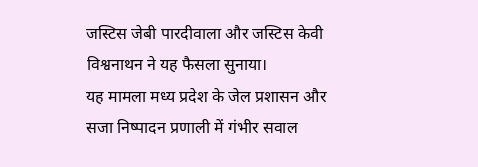जस्टिस जेबी पारदीवाला और जस्टिस केवी विश्वनाथन ने यह फैसला सुनाया।
यह मामला मध्य प्रदेश के जेल प्रशासन और सजा निष्पादन प्रणाली में गंभीर सवाल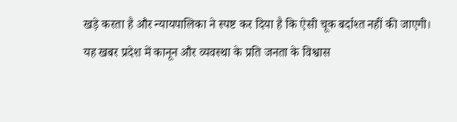खड़े करता है और न्यायपालिका ने स्पष्ट कर दिया है कि ऐसी चूक बर्दाश्त नहीं की जाएगी।
यह खबर प्रदेश में कानून और व्यवस्था के प्रति जनता के विश्वास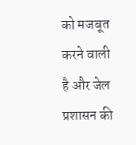को मजबूत करने वाली है और जेल प्रशासन की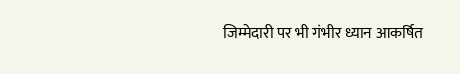जिम्मेदारी पर भी गंभीर ध्यान आकर्षित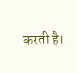करती है।